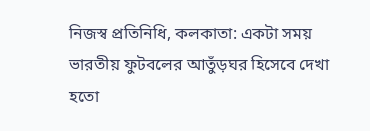নিজস্ব প্রতিনিধি, কলকাতা: একটা সময় ভারতীয় ফুটবলের আতুঁড়ঘর হিসেবে দেখা হতো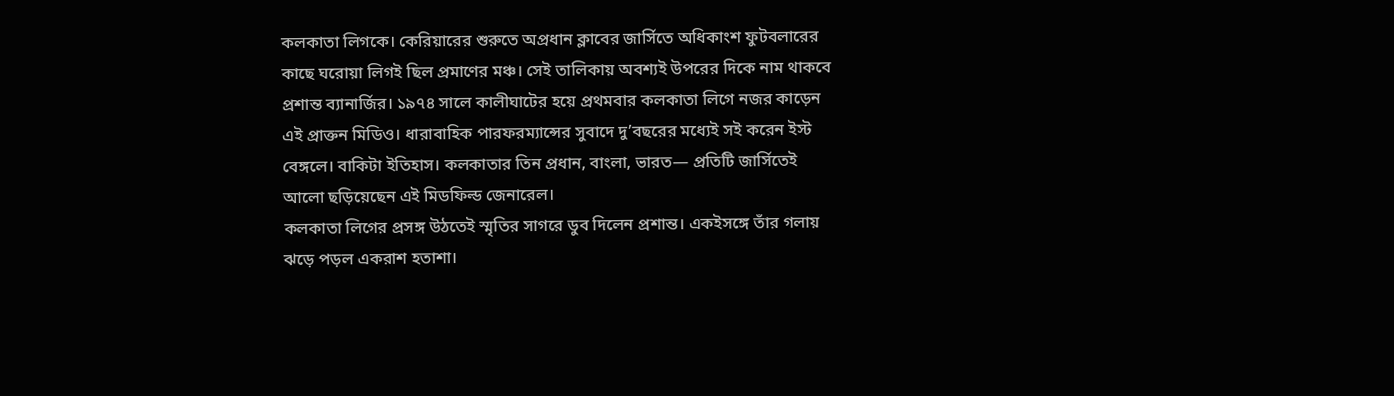কলকাতা লিগকে। কেরিয়ারের শুরুতে অপ্রধান ক্লাবের জার্সিতে অধিকাংশ ফুটবলারের কাছে ঘরোয়া লিগই ছিল প্রমাণের মঞ্চ। সেই তালিকায় অবশ্যই উপরের দিকে নাম থাকবে প্রশান্ত ব্যানার্জির। ১৯৭৪ সালে কালীঘাটের হয়ে প্রথমবার কলকাতা লিগে নজর কাড়েন এই প্রাক্তন মিডিও। ধারাবাহিক পারফরম্যান্সের সুবাদে দু’বছরের মধ্যেই সই করেন ইস্ট বেঙ্গলে। বাকিটা ইতিহাস। কলকাতার তিন প্রধান, বাংলা, ভারত— প্রতিটি জার্সিতেই আলো ছড়িয়েছেন এই মিডফিল্ড জেনারেল।
কলকাতা লিগের প্রসঙ্গ উঠতেই স্মৃতির সাগরে ডুব দিলেন প্রশান্ত। একইসঙ্গে তাঁর গলায় ঝড়ে পড়ল একরাশ হতাশা।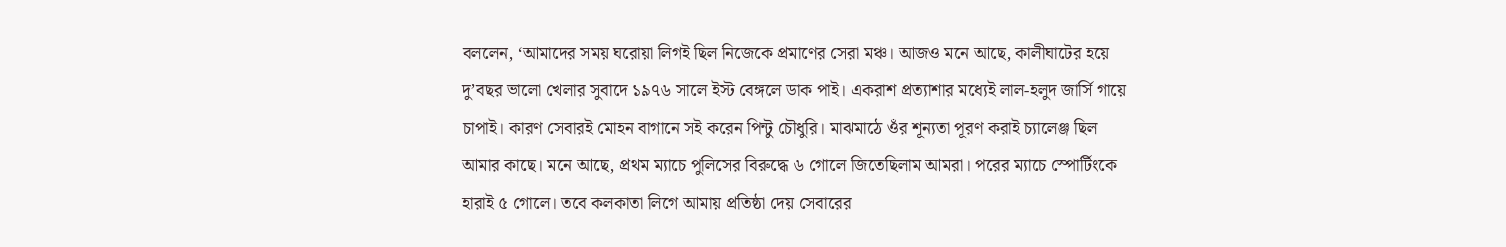বললেন, ‘আমাদের সময় ঘরোয়া লিগই ছিল নিজেকে প্রমাণের সেরা মঞ্চ। আজও মনে আছে, কালীঘাটের হয়ে দু’বছর ভালো খেলার সুবাদে ১৯৭৬ সালে ইস্ট বেঙ্গলে ডাক পাই। একরাশ প্রত্যাশার মধ্যেই লাল-হলুদ জার্সি গায়ে চাপাই। কারণ সেবারই মোহন বাগানে সই করেন পিন্টু চৌধুরি। মাঝমাঠে ওঁর শূন্যতা পূরণ করাই চ্যালেঞ্জ ছিল আমার কাছে। মনে আছে, প্রথম ম্যাচে পুলিসের বিরুদ্ধে ৬ গোলে জিতেছিলাম আমরা। পরের ম্যাচে স্পোর্টিংকে হারাই ৫ গোলে। তবে কলকাতা লিগে আমায় প্রতিষ্ঠা দেয় সেবারের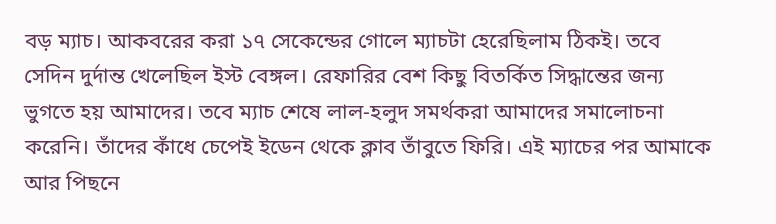বড় ম্যাচ। আকবরের করা ১৭ সেকেন্ডের গোলে ম্যাচটা হেরেছিলাম ঠিকই। তবে সেদিন দুর্দান্ত খেলেছিল ইস্ট বেঙ্গল। রেফারির বেশ কিছু বিতর্কিত সিদ্ধান্তের জন্য ভুগতে হয় আমাদের। তবে ম্যাচ শেষে লাল-হলুদ সমর্থকরা আমাদের সমালোচনা করেনি। তাঁদের কাঁধে চেপেই ইডেন থেকে ক্লাব তাঁবুতে ফিরি। এই ম্যাচের পর আমাকে আর পিছনে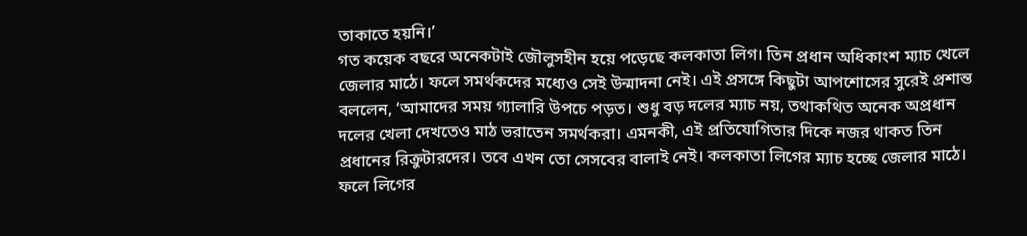তাকাতে হয়নি।’
গত কয়েক বছরে অনেকটাই জৌলুসহীন হয়ে পড়েছে কলকাতা লিগ। তিন প্রধান অধিকাংশ ম্যাচ খেলে জেলার মাঠে। ফলে সমর্থকদের মধ্যেও সেই উন্মাদনা নেই। এই প্রসঙ্গে কিছুটা আপশোসের সুরেই প্রশান্ত বললেন, ‘আমাদের সময় গ্যালারি উপচে পড়ত। শুধু বড় দলের ম্যাচ নয়, তথাকথিত অনেক অপ্রধান দলের খেলা দেখতেও মাঠ ভরাতেন সমর্থকরা। এমনকী, এই প্রতিযোগিতার দিকে নজর থাকত তিন প্রধানের রিক্রুটারদের। তবে এখন তো সেসবের বালাই নেই। কলকাতা লিগের ম্যাচ হচ্ছে জেলার মাঠে। ফলে লিগের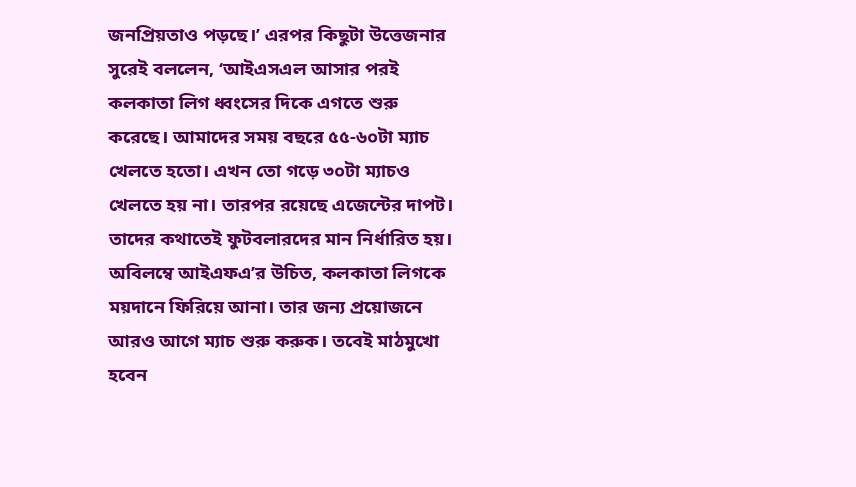জনপ্রিয়তাও পড়ছে।’ এরপর কিছুটা উত্তেজনার সুরেই বললেন, ‘আইএসএল আসার পরই কলকাতা লিগ ধ্বংসের দিকে এগতে শুরু করেছে। আমাদের সময় বছরে ৫৫-৬০টা ম্যাচ খেলতে হতো। এখন তো গড়ে ৩০টা ম্যাচও খেলতে হয় না। তারপর রয়েছে এজেন্টের দাপট। তাদের কথাতেই ফুটবলারদের মান নির্ধারিত হয়। অবিলম্বে আইএফএ’র উচিত, কলকাতা লিগকে ময়দানে ফিরিয়ে আনা। তার জন্য প্রয়োজনে আরও আগে ম্যাচ শুরু করুক। তবেই মাঠমুখো হবেন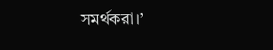সমর্থকরা।’